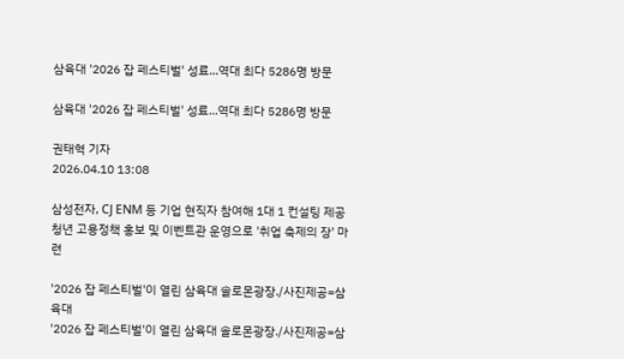삼육대 '2026 잡 페스티벌' 성료...역대 최다 5286명 방문

삼육대 '2026 잡 페스티벌' 성료...역대 최다 5286명 방문

권태혁 기자
2026.04.10 13:08

삼성전자, CJ ENM 등 기업 현직자 참여해 1대 1 컨설팅 제공
청년 고용정책 홍보 및 이벤트관 운영으로 '취업 축제의 장' 마련

'2026 잡 페스티벌'이 열린 삼육대 솔로몬광장./사진제공=삼육대
'2026 잡 페스티벌'이 열린 삼육대 솔로몬광장./사진제공=삼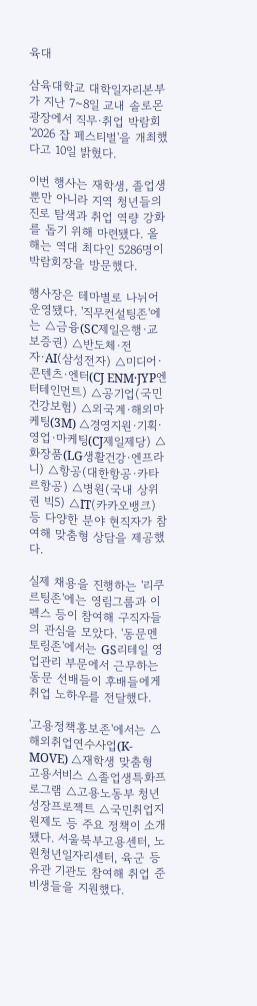육대

삼육대학교 대학일자리본부가 지난 7~8일 교내 솔로몬광장에서 직무·취업 박람회 '2026 잡 페스티벌'을 개최했다고 10일 밝혔다.

이번 행사는 재학생, 졸업생뿐만 아니라 지역 청년들의 진로 탐색과 취업 역량 강화를 돕기 위해 마련됐다. 올해는 역대 최다인 5286명이 박람회장을 방문했다.

행사장은 테마별로 나뉘어 운영됐다. '직무컨설팅존'에는 △금융(SC제일은행·교보증권) △반도체·전자·AI(삼성전자) △미디어·콘텐츠·엔터(CJ ENM·JYP엔터테인먼트) △공기업(국민건강보험) △외국계·해외마케팅(3M) △경영지원·기획·영업·마케팅(CJ제일제당) △화장품(LG생활건강·엔프라니) △항공(대한항공·카타르항공) △병원(국내 상위권 빅5) △IT(카카오뱅크) 등 다양한 분야 현직자가 참여해 맞춤형 상담을 제공했다.

실제 채용을 진행하는 '리쿠르팅존'에는 영림그룹과 이펙스 등이 참여해 구직자들의 관심을 모았다. '동문멘토링존'에서는 GS리테일 영업관리 부문에서 근무하는 동문 선배들이 후배들에게 취업 노하우를 전달했다.

'고용정책홍보존'에서는 △해외취업연수사업(K-MOVE) △재학생 맞춤형 고용서비스 △졸업생특화프로그램 △고용노동부 청년성장프로젝트 △국민취업지원제도 등 주요 정책이 소개됐다. 서울북부고용센터, 노원청년일자리센터, 육군 등 유관 기관도 참여해 취업 준비생들을 지원했다.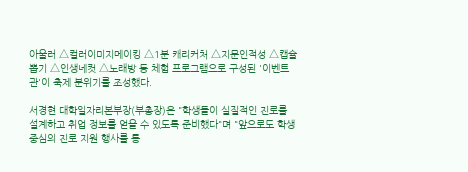아울러 △컬러이미지메이킹 △1분 캐리커처 △지문인적성 △캡슐뽑기 △인생네컷 △노래방 등 체험 프로그램으로 구성된 '이벤트관'이 축제 분위기를 조성했다.

서경현 대학일자리본부장(부총장)은 "학생들이 실질적인 진로를 설계하고 취업 정보를 얻을 수 있도록 준비했다"며 "앞으로도 학생 중심의 진로 지원 행사를 통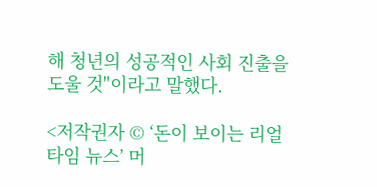해 청년의 성공적인 사회 진출을 도울 것"이라고 말했다.

<저작권자 © ‘돈이 보이는 리얼타임 뉴스’ 머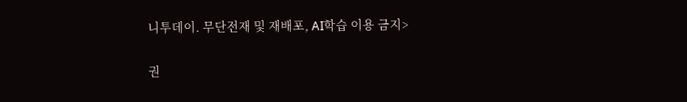니투데이. 무단전재 및 재배포, AI학습 이용 금지>

권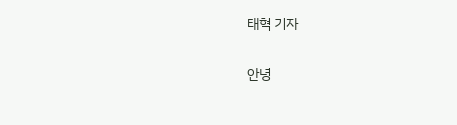태혁 기자

안녕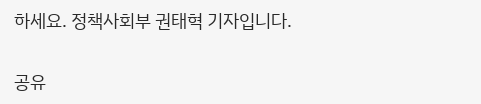하세요. 정책사회부 권태혁 기자입니다.

공유